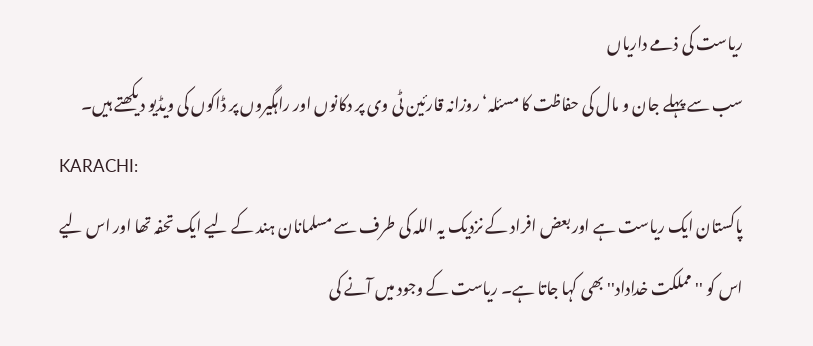ریاست کی ذمے داریاں
سب سے پہلے جان و مال کی حفاظت کا مسئلہ‘ روزانہ قارئین ٹی وی پر دکانوں اور راہگیروں پر ڈاکوں کی ویڈیو دیکھتے ہیں۔
KARACHI:
پاکستان ایک ریاست ہے اور بعض افراد کے نزدیک یہ اللہ کی طرف سے مسلمانان ہند کے لیے ایک تحفہ تھا اور اس لیے اس کو ''مملکت خداداد'' بھی کہا جاتا ہے۔ ریاست کے وجود میں آنے کی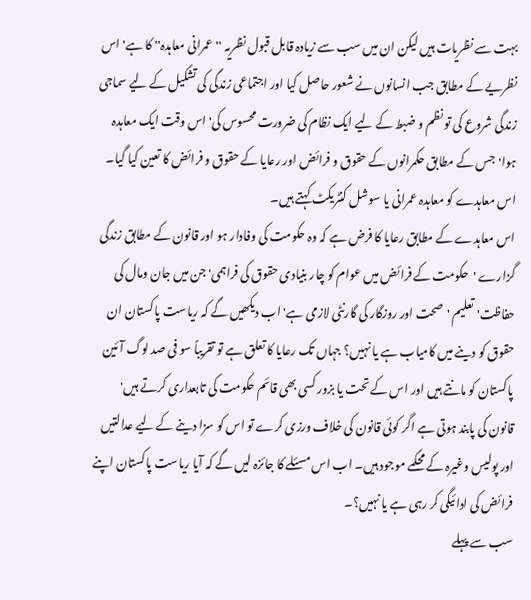بہت سے نظریات ہیں لیکن ان میں سب سے زیادہ قابل قبول نظریہ ''عمرانی معاہدہ'' کا ہے' اس نظریے کے مطابق جب انسانوں نے شعور حاصل کیا اور اجتماعی زندگی کی تشکیل کے لیے سماجی زندگی شروع کی تو نظم و ضبط کے لیے ایک نظام کی ضرورت محسوس کی'اس وقت ایک معاہدہ ہوا'جس کے مطابق حکمرانوں کے حقوق و فرائض اور رعایا کے حقوق و فرائض کا تعین کیا گیا۔ اس معاہدے کو معاہدہ عمرانی یا سوشل کنٹریکٹ کہتے ہیں۔
اس معاہدے کے مطابق رعایا کا فرض ہے کہ وہ حکومت کی وفادار ہو اور قانون کے مطابق زندگی گزارے 'حکومت کے فرائض میں عوام کو چار بنیادی حقوق کی فراہمی' جن میں جان ومال کی حفاظت' تعلیم 'صحت اور روزگار کی گارنٹی لازمی ہے' اب دیکھیں گے کہ ریاست پاکستان ان حقوق کو دینے میں کامیاب ہے یا نہیں؟ جہاں تک رعایا کا تعلق ہے تو تقریباً سو فی صد لوگ آئین پاکستان کو مانتے ہیں اور اس کے تحت یا بزور کسی بھی قائم حکومت کی تابعداری کرتے ہیں' قانون کی پابند ہوتی ہے اگر کوئی قانون کی خلاف ورزی کرے تو اس کو سزا دینے کے لیے عدالتیں اور پولیس وغیرہ کے محکمے موجود ہیں۔ اب اس مسئلے کا جائزہ لیں گے کہ آیا ریاست پاکستان اپنے فرائض کی ادائیگی کر رہی ہے یا نہیں؟۔
سب سے پہلے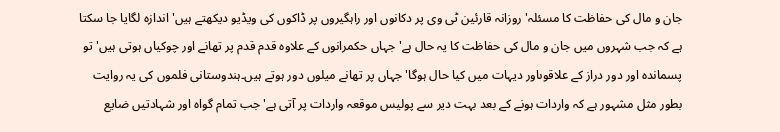جان و مال کی حفاظت کا مسئلہ' روزانہ قارئین ٹی وی پر دکانوں اور راہگیروں پر ڈاکوں کی ویڈیو دیکھتے ہیں'اندازہ لگایا جا سکتا ہے کہ جب شہروں میں جان و مال کی حفاظت کا یہ حال ہے' جہاں حکمرانوں کے علاوہ قدم قدم پر تھانے اور چوکیاں ہوتی ہیں' تو پسماندہ اور دور دراز کے علاقوںاور دیہات میں کیا حال ہوگا' جہاں پر تھانے میلوں دور ہوتے ہیں۔ہندوستانی فلموں کی یہ روایت بطور مثل مشہور ہے کہ واردات ہونے کے بعد بہت دیر سے پولیس موقعہ واردات پر آتی ہے'جب تمام گواہ اور شہادتیں ضایع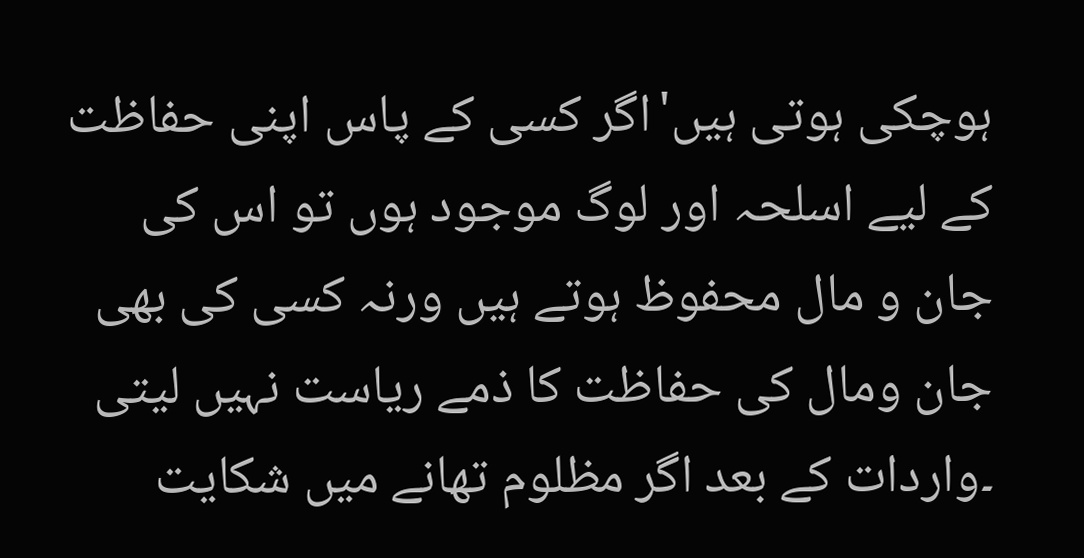ہوچکی ہوتی ہیں'اگر کسی کے پاس اپنی حفاظت کے لیے اسلحہ اور لوگ موجود ہوں تو اس کی جان و مال محفوظ ہوتے ہیں ورنہ کسی کی بھی جان ومال کی حفاظت کا ذمے ریاست نہیں لیتی ۔واردات کے بعد اگر مظلوم تھانے میں شکایت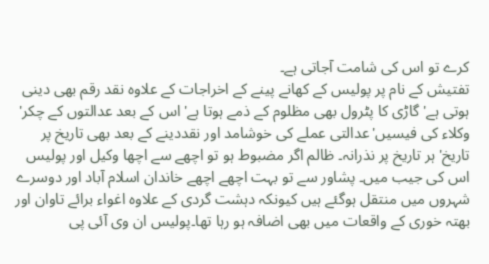کرے تو اس کی شامت آجاتی ہے۔
تفتیش کے نام پر پولیس کے کھانے پینے کے اخراجات کے علاوہ نقد رقم بھی دینی ہوتی ہے' گاڑی کا پٹرول بھی مظلوم کے ذمے ہوتا ہے' اس کے بعد عدالتوں کے چکر' وکلاء کی فیسیں'عدالتی عملے کی خوشامد اور نقددینے کے بعد بھی تاریخ پر تاریخ' ہر تاریخ پر نذرانہ۔ ظالم اگر مضبوط ہو تو اچھے سے اچھا وکیل اور پولیس اس کی جیب میں۔ پشاور سے تو بہت اچھے اچھے خاندان اسلام آباد اور دوسرے شہروں میں منتقل ہوگئے ہیں کیونکہ دہشت گردی کے علاوہ اغواء برائے تاوان اور بھتہ خوری کے واقعات میں بھی اضافہ ہو رہا تھا۔پولیس ان وی آئی پی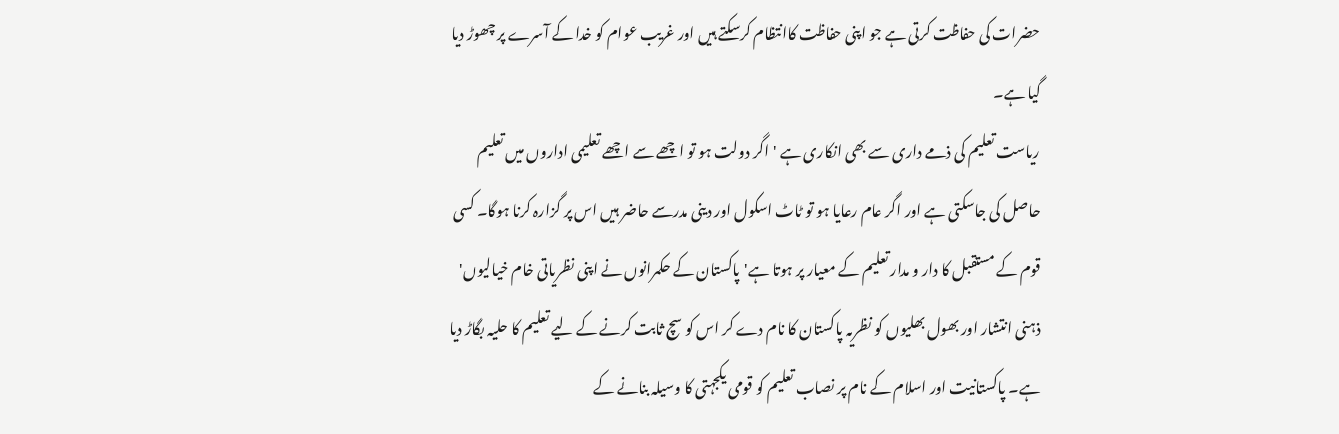حضرات کی حفاظت کرتی ہے جو اپنی حفاظت کاانتظام کرسکتے ہیں اور غریب عوام کو خدا کے آسرے پر چھوڑ دیا گیا ہے۔
ریاست تعلیم کی ذمے داری سے بھی انکاری ہے 'اگر دولت ہو تو اچھے سے اچھے تعلیمی اداروں میں تعلیم حاصل کی جاسکتی ہے اور اگر عام رعایا ہو تو ٹاٹ اسکول اور دینی مدرسے حاضر ہیں اس پر گزارہ کرنا ہوگا۔ کسی قوم کے مستقبل کا دار و مدار تعلیم کے معیار پر ہوتا ہے'پاکستان کے حکمرانوں نے اپنی نظریاتی خام خیالیوں' ذہنی انتشار اور بھول بھلیوں کو نظریہ پاکستان کا نام دے کر اس کو سچ ثابت کرنے کے لیے تعلیم کا حلیہ بگاڑ دیا ہے۔ پاکستانیت اور اسلام کے نام پر نصاب تعلیم کو قومی یکجہتی کا وسیلہ بنانے کے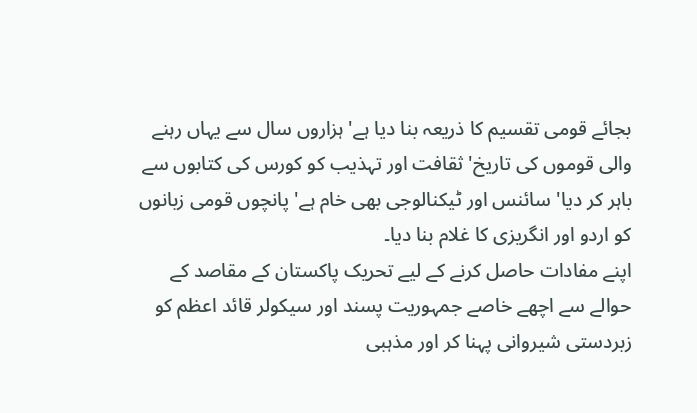بجائے قومی تقسیم کا ذریعہ بنا دیا ہے' ہزاروں سال سے یہاں رہنے والی قوموں کی تاریخ' ثقافت اور تہذیب کو کورس کی کتابوں سے باہر کر دیا' سائنس اور ٹیکنالوجی بھی خام ہے' پانچوں قومی زبانوں کو اردو اور انگریزی کا غلام بنا دیا۔
اپنے مفادات حاصل کرنے کے لیے تحریک پاکستان کے مقاصد کے حوالے سے اچھے خاصے جمہوریت پسند اور سیکولر قائد اعظم کو زبردستی شیروانی پہنا کر اور مذہبی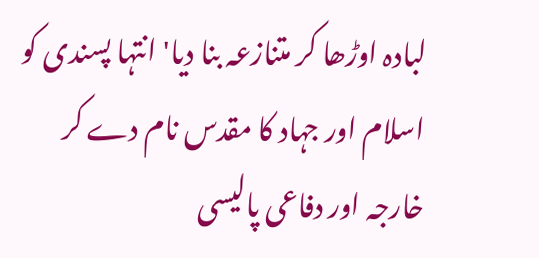لبادہ اوڑھا کر متنازعہ بنا دیا' انتہا پسندی کو اسلام اور جہاد کا مقدس نام دے کر خارجہ اور دفاعی پالیسی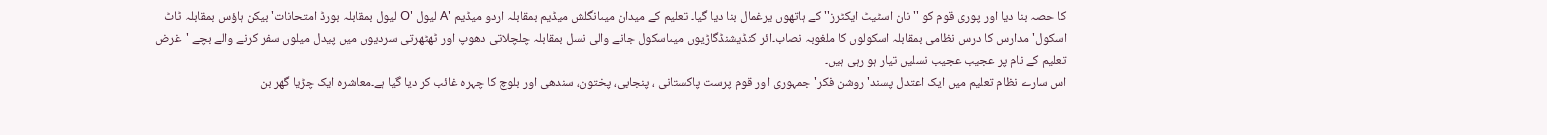کا حصہ بنا دیا اور پوری قوم کو ''نان اسٹیٹ ایکٹرز'' کے ہاتھوں یرغمال بنا دیا گیا۔ تعلیم کے میدان میںانگلش میڈیم بمقابلہ اردو میڈیم 'A لیول 'O لیول بمقابلہ بورڈ امتحانات' بیکن ہاؤس بمقابلہ ٹاٹ اسکول'مدارس کا درس نظامی بمقابلہ اسکولوں کا ملغوبہ نصاب۔ائر کنڈیشنڈگاڑیوں میںاسکول جانے والی نسل بمقابلہ چلچلاتی دھوپ اور ٹھٹھرتی سردیوں میں پیدل میلوں سفر کرنے والے بچے 'غرض تعلیم کے نام پر عجیب عجیب نسلیں تیار ہو رہی ہیں۔
اس سارے نظام تعلیم میں ایک اعتدل پسند'روشن فکر'جمہوری اور قوم پرست پاکستانی ، پنجابی، پختون، سندھی اور بلوچ کا چہرہ غائب کر دیا گیا ہے۔معاشرہ ایک چڑیا گھر بن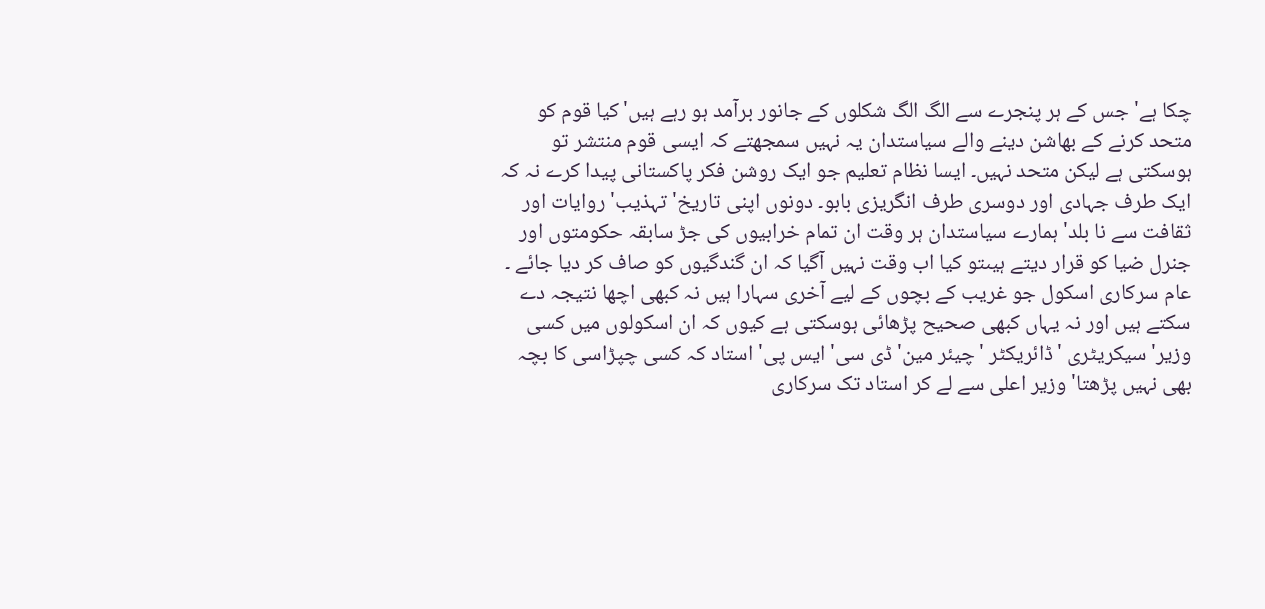چکا ہے' جس کے ہر پنجرے سے الگ الگ شکلوں کے جانور برآمد ہو رہے ہیں'کیا قوم کو متحد کرنے کے بھاشن دینے والے سیاستدان یہ نہیں سمجھتے کہ ایسی قوم منتشر تو ہوسکتی ہے لیکن متحد نہیں۔ ایسا نظام تعلیم جو ایک روشن فکر پاکستانی پیدا کرے نہ کہ ایک طرف جہادی اور دوسری طرف انگریزی بابو۔ دونوں اپنی تاریخ' تہذیب' روایات اور ثقافت سے نا بلد' ہمارے سیاستدان ہر وقت ان تمام خرابیوں کی جڑ سابقہ حکومتوں اور جنرل ضیا کو قرار دیتے ہیںتو کیا اب وقت نہیں آگیا کہ ان گندگیوں کو صاف کر دیا جائے ۔
عام سرکاری اسکول جو غریب کے بچوں کے لیے آخری سہارا ہیں نہ کبھی اچھا نتیجہ دے سکتے ہیں اور نہ یہاں کبھی صحیح پڑھائی ہوسکتی ہے کیوں کہ ان اسکولوں میں کسی وزیر' سیکریٹری 'ڈائریکٹر 'چیئر مین' ڈی سی' ایس پی' استاد کہ کسی چپڑاسی کا بچہ بھی نہیں پڑھتا'وزیر اعلی سے لے کر استاد تک سرکاری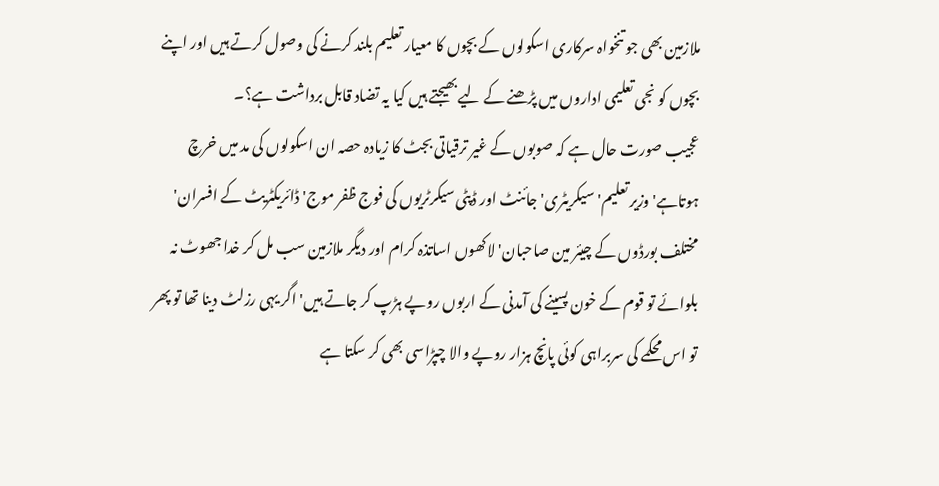ملازمین بھی جو تنخواہ سرکاری اسکولوں کے بچوں کا معیار تعلیم بلند کرنے کی وصول کرتے ہیں اور اپنے بچوں کو نجی تعلیمی اداروں میں پڑھنے کے لیے بھیجتے ہیں کیا یہ تضاد قابل برداشت ہے؟۔
عجیب صورت حال ہے کہ صوبوں کے غیر ترقیاتی بجٹ کا زیادہ حصہ ان اسکولوں کی مد میں خرچ ہوتاہے' وزیر تعلیم' سیکریٹری' جائنٹ اور ڈپٹی سیکرٹریوں کی فوج ظفر موج' ڈائریکٹریٹ کے افسران' مختلف بورڈوں کے چیئر مین صاحبان' لاکھوں اساتذہ کرام اور دیگر ملازمین سب مل کر خدا جھوٹ نہ بلوائے تو قوم کے خون پسینے کی آمدنی کے اربوں روپے ہڑپ کر جاتے ہیں' اگر یہی رزلٹ دینا تھا تو پھر تو اس محکمے کی سربراہی کوئی پانچ ہزار روپے والا چپڑاسی بھی کر سکتا ہے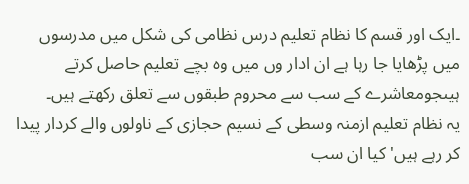۔ایک اور قسم کا نظام تعلیم درس نظامی کی شکل میں مدرسوں میں پڑھایا جا رہا ہے ان ادار وں میں وہ بچے تعلیم حاصل کرتے ہیںجومعاشرے کے سب سے محروم طبقوں سے تعلق رکھتے ہیں۔
یہ نظام تعلیم ازمنہ وسطی کے نسیم حجازی کے ناولوں والے کردار پیدا کر رہے ہیں' کیا ان سب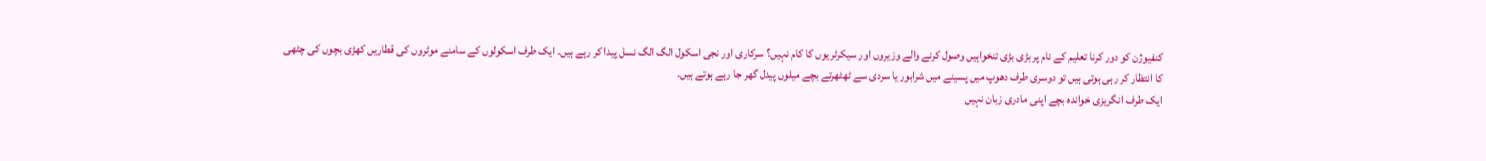کنفیوژن کو دور کرنا تعلیم کے نام پر بڑی بڑی تنخواہیں وصول کرنے والے وزیروں اور سیکرٹریوں کا کام نہیں؟ سرکاری اور نجی اسکول الگ الگ نسل پیدا کر رہے ہیں۔ ایک طرف اسکولوں کے سامنے موٹروں کی قطاریں کھڑی بچوں کی چٹھی کا انتظار کر رہی ہوتی ہیں تو دوسری طرف دھوپ میں پسینے میں شرابور یا سردی سے ٹھٹھرتے بچے میلوں پیدل گھر جا رہے ہوتے ہیں۔
ایک طرف انگریزی خواندہ بچے اپنی مادری زبان نہیں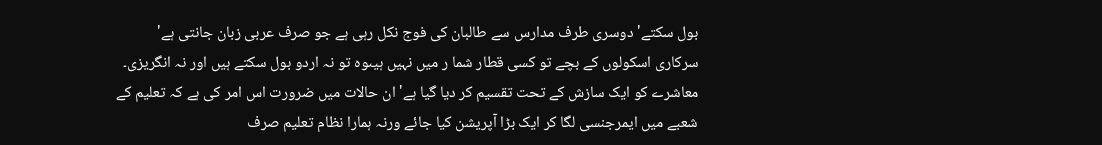بول سکتے' دوسری طرف مدارس سے طالبان کی فوج نکل رہی ہے جو صرف عربی زبان جانتی ہے' سرکاری اسکولوں کے بچے تو کسی قطار شما ر میں نہیں ہیںوہ تو نہ اردو بول سکتے ہیں اور نہ انگریزی۔ معاشرے کو ایک سازش کے تحت تقسیم کر دیا گیا ہے' ان حالات میں ضرورت اس امر کی ہے کہ تعلیم کے شعبے میں ایمرجنسی لگا کر ایک بڑا آپریشن کیا جائے ورنہ ہمارا نظام تعلیم صرف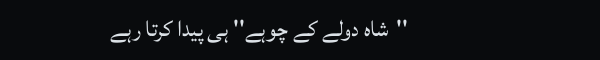''شاہ دولے کے چوہے'' ہی پیدا کرتا رہے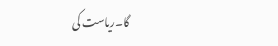گا۔ریاست کی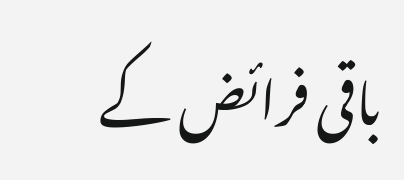باقی فرائض کے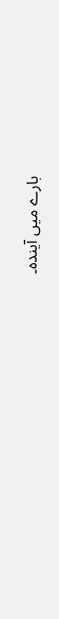بارے میں آیندہ۔